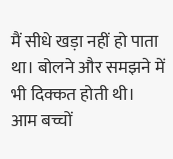मैं सीधे खड़ा नहीं हो पाता था। बोलने और समझने में भी दिक्कत होती थी। आम बच्चों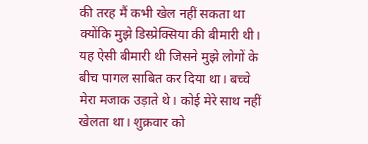की तरह मैं कभी खेल नहीं सकता था क्योंकि मुझे डिस्प्रेक्सिया की बीमारी थी। यह ऐसी बीमारी थी जिसने मुझे लोगों के बीच पागल साबित कर दिया था। बच्चे मेरा मजाक उड़ाते थे। कोई मेरे साथ नहीं खेलता था। शुक्रवार को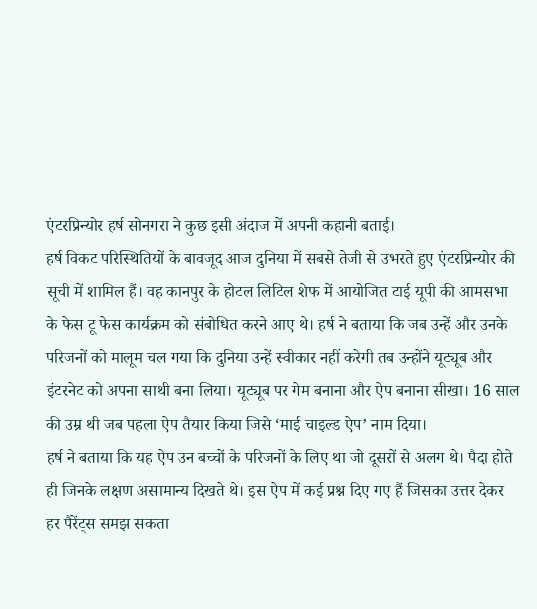एंटरप्रिन्योर हर्ष सोनगरा ने कुछ इसी अंदाज में अपनी कहानी बताई।
हर्ष विकट परिस्थितियों के बावजूद आज दुनिया में सबसे तेजी से उभरते हुए एंटरप्रिन्योर की सूची में शामिल हैं। वह कानपुर के होटल लिटिल शेफ में आयोजित टाई यूपी की आमसभा के फेस टू फेस कार्यक्रम को संबोधित करने आए थे। हर्ष ने बताया कि जब उन्हें और उनके परिजनों को मालूम चल गया कि दुनिया उन्हें स्वीकार नहीं करेगी तब उन्होंने यूट्यूब और इंटरनेट को अपना साथी बना लिया। यूट्यूब पर गेम बनाना और ऐप बनाना सीखा। 16 साल की उम्र थी जब पहला ऐप तैयार किया जिसे ‘माई चाइल्ड ऐप’ नाम दिया।
हर्ष ने बताया कि यह ऐप उन बच्चों के परिजनों के लिए था जो दूसरों से अलग थे। पैदा होते ही जिनके लक्षण असामान्य दिखते थे। इस ऐप में कई प्रश्न दिए गए हैं जिसका उत्तर देकर हर पैरेंट्स समझ सकता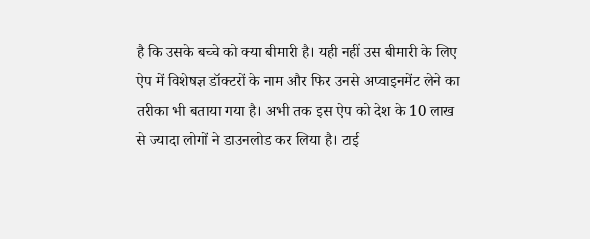है कि उसके बच्चे को क्या बीमारी है। यही नहीं उस बीमारी के लिए ऐप में विशेषज्ञ डॉक्टरों के नाम और फिर उनसे अप्वाइनमेंट लेने का तरीका भी बताया गया है। अभी तक इस ऐप को देश के 10 लाख से ज्यादा लोगों ने डाउनलोड कर लिया है। टाई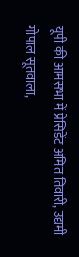यूपी की आमसभा में प्रेसिडेंट अमित तिवारी, उद्यमी गोपाल सूतवाला,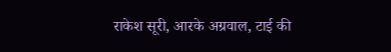राकेश सूरी, आरके अग्रवाल, टाई की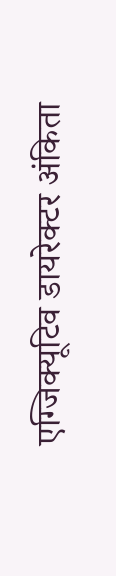एग्जिक्यूटिव डायरेक्टर अंकिता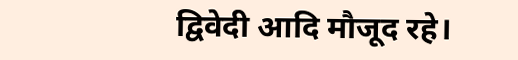द्विवेदी आदि मौजूद रहे।